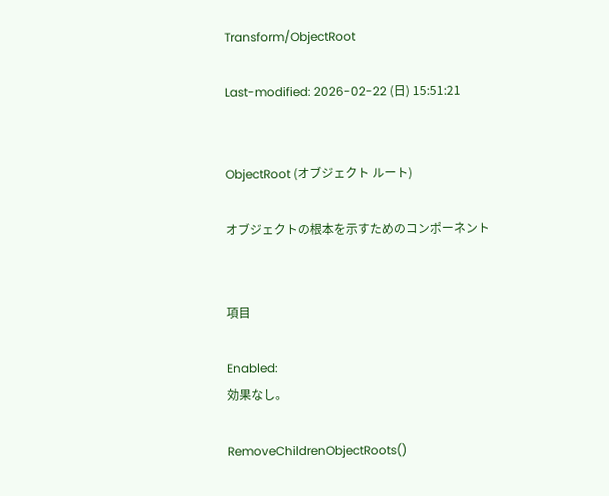Transform/ObjectRoot

Last-modified: 2026-02-22 (日) 15:51:21


ObjectRoot (オブジェクト ルート)

オブジェクトの根本を示すためのコンポーネント


項目

Enabled:
効果なし。

RemoveChildrenObjectRoots()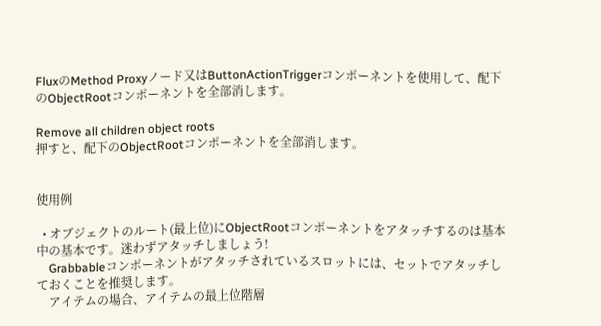FluxのMethod Proxyノード又はButtonActionTriggerコンポーネントを使用して、配下のObjectRootコンポーネントを全部消します。

Remove all children object roots
押すと、配下のObjectRootコンポーネントを全部消します。


使用例

  • オブジェクトのルート(最上位)にObjectRootコンポーネントをアタッチするのは基本中の基本です。迷わずアタッチしましょう!
    Grabbableコンポーネントがアタッチされているスロットには、セットでアタッチしておくことを推奨します。
    アイテムの場合、アイテムの最上位階層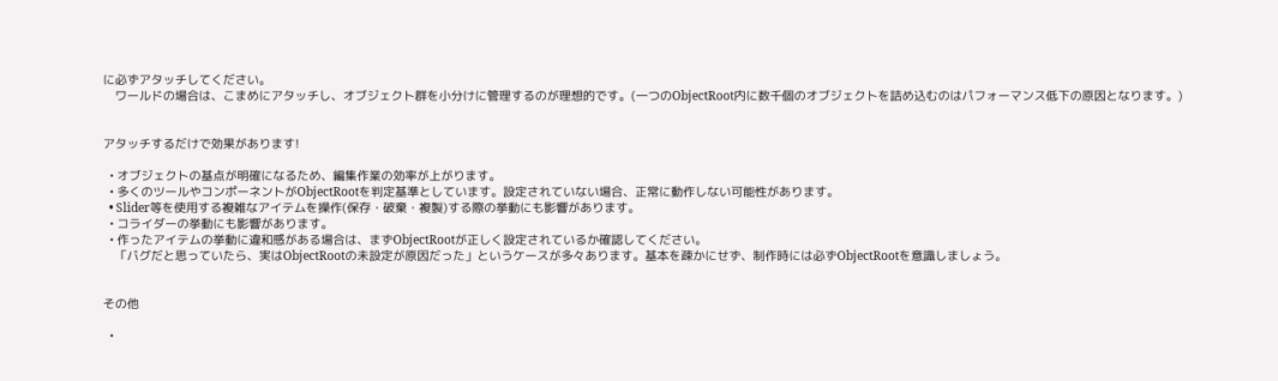に必ずアタッチしてください。
    ワールドの場合は、こまめにアタッチし、オブジェクト群を小分けに管理するのが理想的です。(一つのObjectRoot内に数千個のオブジェクトを詰め込むのはパフォーマンス低下の原因となります。)


アタッチするだけで効果があります!

  • オブジェクトの基点が明確になるため、編集作業の効率が上がります。
  • 多くのツールやコンポーネントがObjectRootを判定基準としています。設定されていない場合、正常に動作しない可能性があります。
  • Slider等を使用する複雑なアイテムを操作(保存・破棄・複製)する際の挙動にも影響があります。
  • コライダーの挙動にも影響があります。
  • 作ったアイテムの挙動に違和感がある場合は、まずObjectRootが正しく設定されているか確認してください。
    「バグだと思っていたら、実はObjectRootの未設定が原因だった」というケースが多々あります。基本を疎かにせず、制作時には必ずObjectRootを意識しましょう。


その他

  •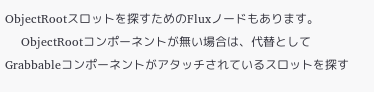ObjectRootスロットを探すためのFluxノードもあります。
    ObjectRootコンポーネントが無い場合は、代替としてGrabbableコンポーネントがアタッチされているスロットを探す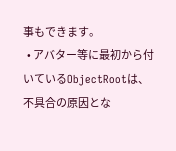事もできます。
  • アバター等に最初から付いているObjectRootは、不具合の原因とな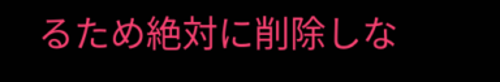るため絶対に削除しな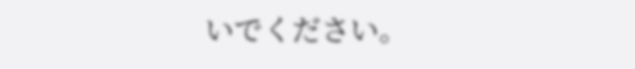いでください。